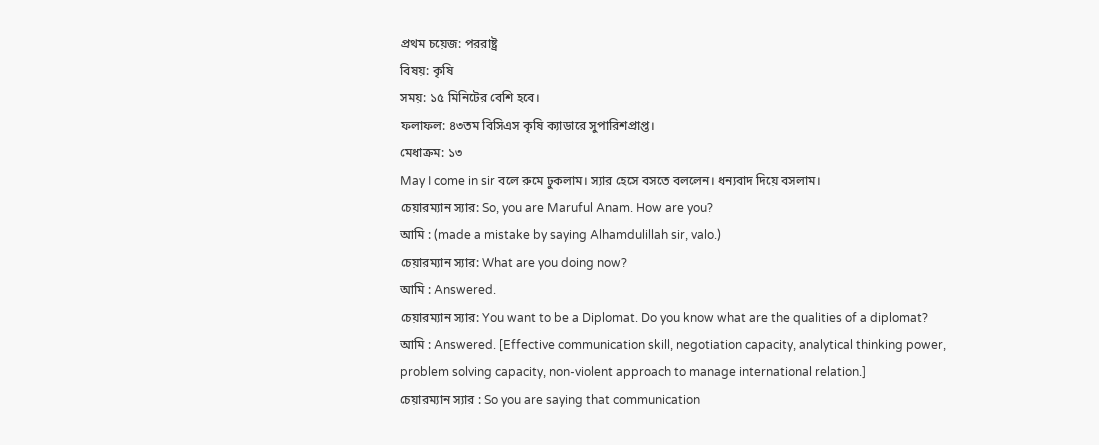প্রথম চয়েজ: পররাষ্ট্র
বিষয়: কৃষি
সময়: ১৫ মিনিটের বেশি হবে।
ফলাফল: ৪৩তম বিসিএস কৃষি ক্যাডারে সুপারিশপ্রাপ্ত।
মেধাক্রম: ১৩
May I come in sir বলে রুমে ঢুকলাম। স্যার হেসে বসতে বললেন। ধন্যবাদ দিয়ে বসলাম।
চেয়ারম্যান স্যার: So, you are Maruful Anam. How are you?
আমি : (made a mistake by saying Alhamdulillah sir, valo.)
চেয়ারম্যান স্যার: What are you doing now?
আমি : Answered.
চেয়ারম্যান স্যার: You want to be a Diplomat. Do you know what are the qualities of a diplomat?
আমি : Answered. [Effective communication skill, negotiation capacity, analytical thinking power, problem solving capacity, non-violent approach to manage international relation.]
চেয়ারম্যান স্যার : So you are saying that communication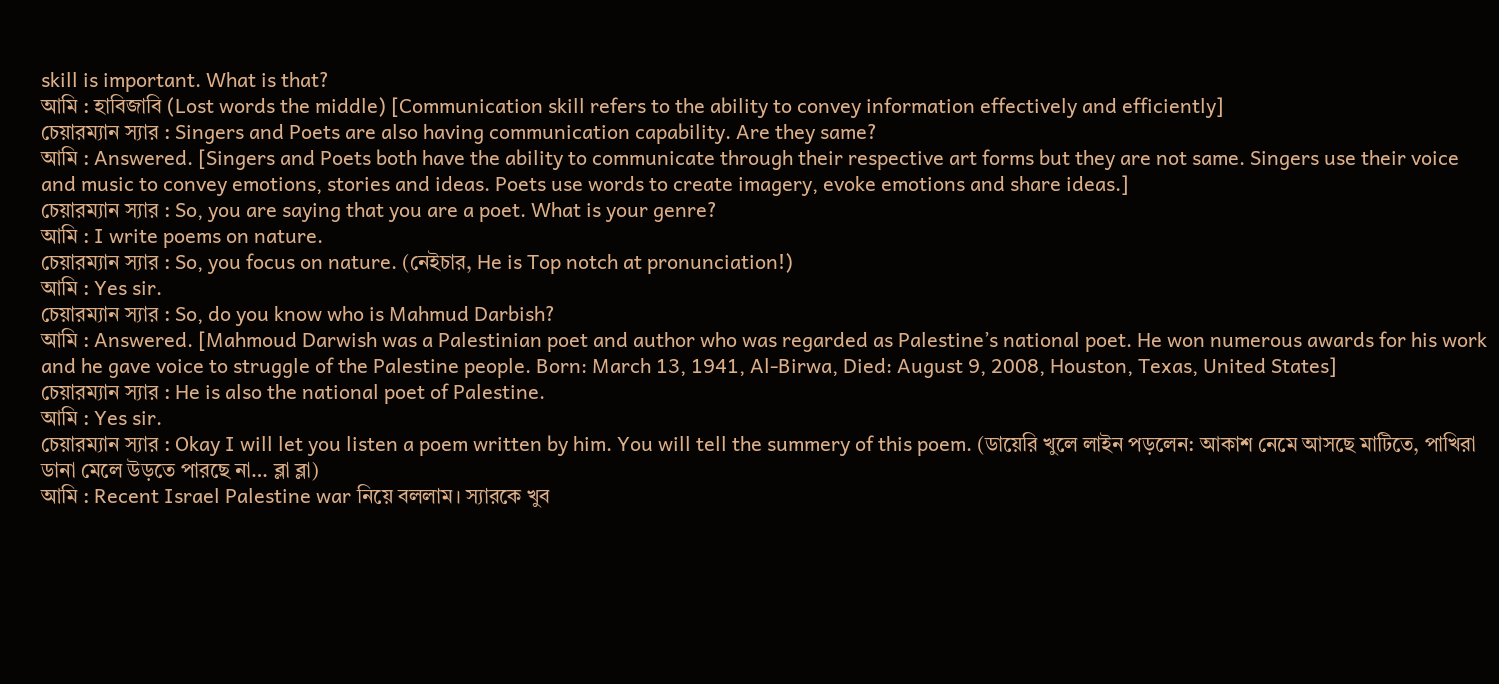skill is important. What is that?
আমি : হাবিজাবি (Lost words the middle) [Communication skill refers to the ability to convey information effectively and efficiently]
চেয়ারম্যান স্যার : Singers and Poets are also having communication capability. Are they same?
আমি : Answered. [Singers and Poets both have the ability to communicate through their respective art forms but they are not same. Singers use their voice and music to convey emotions, stories and ideas. Poets use words to create imagery, evoke emotions and share ideas.]
চেয়ারম্যান স্যার : So, you are saying that you are a poet. What is your genre?
আমি : I write poems on nature.
চেয়ারম্যান স্যার : So, you focus on nature. (নেইচার, He is Top notch at pronunciation!)
আমি : Yes sir.
চেয়ারম্যান স্যার : So, do you know who is Mahmud Darbish?
আমি : Answered. [Mahmoud Darwish was a Palestinian poet and author who was regarded as Palestine’s national poet. He won numerous awards for his work and he gave voice to struggle of the Palestine people. Born: March 13, 1941, Al-Birwa, Died: August 9, 2008, Houston, Texas, United States]
চেয়ারম্যান স্যার : He is also the national poet of Palestine.
আমি : Yes sir.
চেয়ারম্যান স্যার : Okay I will let you listen a poem written by him. You will tell the summery of this poem. (ডায়েরি খুলে লাইন পড়লেন: আকাশ নেমে আসছে মাটিতে, পাখিরা ডানা মেলে উড়তে পারছে না… ব্লা ব্লা)
আমি : Recent Israel Palestine war নিয়ে বললাম। স্যারকে খুব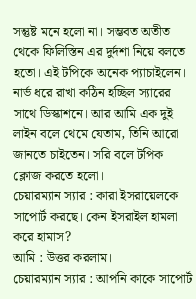সন্তুষ্ট মনে হলো না। সম্ভবত অতীত থেকে ফিলিস্তিন এর দুর্দশা নিয়ে বলতে হতো। এই টপিকে অনেক প্যাচাইলেন। নার্ভ ধরে রাখা কঠিন হচ্ছিল স্যারের সাথে ডিস্কাশনে। আর আমি এক দুই লাইন বলে থেমে যেতাম, তিনি আরো জানতে চাইতেন। সরি বলে টপিক ক্লোজ করতে হলো।
চেয়ারম্যান স্যার : কারা ইসরায়েলকে সাপোর্ট করছে। কেন ইসরাইল হামলা করে হামাস?
আমি : উত্তর করলাম।
চেয়ারম্যান স্যার : আপনি কাকে সাপোর্ট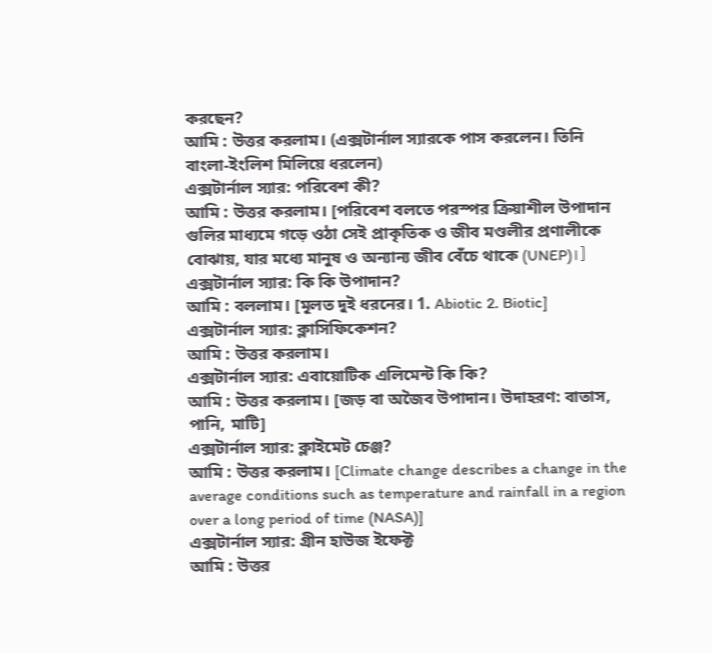করছেন?
আমি : উত্তর করলাম। (এক্সটার্নাল স্যারকে পাস করলেন। তিনি বাংলা-ইংলিশ মিলিয়ে ধরলেন)
এক্সটার্নাল স্যার: পরিবেশ কী?
আমি : উত্তর করলাম। [পরিবেশ বলতে পরস্পর ক্রিয়াশীল উপাদান গুলির মাধ্যমে গড়ে ওঠা সেই প্রাকৃতিক ও জীব মণ্ডলীর প্রণালীকে বোঝায়, যার মধ্যে মানুষ ও অন্যান্য জীব বেঁচে থাকে (UNEP)।]
এক্সটার্নাল স্যার: কি কি উপাদান?
আমি : বললাম। [মূলত দুই ধরনের। 1. Abiotic 2. Biotic]
এক্সটার্নাল স্যার: ক্লাসিফিকেশন?
আমি : উত্তর করলাম।
এক্সটার্নাল স্যার: এবায়োটিক এলিমেন্ট কি কি?
আমি : উত্তর করলাম। [জড় বা অজৈব উপাদান। উদাহরণ: বাতাস, পানি, মাটি]
এক্সটার্নাল স্যার: ক্লাইমেট চেঞ্জ?
আমি : উত্তর করলাম। [Climate change describes a change in the average conditions such as temperature and rainfall in a region over a long period of time (NASA)]
এক্সটার্নাল স্যার: গ্রীন হাউজ ইফেক্ট
আমি : উত্তর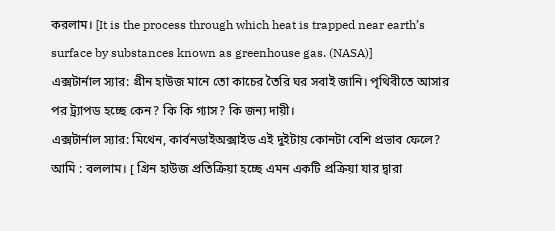করলাম। [It is the process through which heat is trapped near earth’s surface by substances known as greenhouse gas. (NASA)]
এক্সটার্নাল স্যার: গ্রীন হাউজ মানে তো কাচের তৈরি ঘর সবাই জানি। পৃথিবীতে আসার পর ট্র্যাপড হচ্ছে কেন? কি কি গ্যাস? কি জন্য দায়ী।
এক্সটার্নাল স্যার: মিথেন, কার্বনডাইঅক্সাইড এই দুইটায় কোনটা বেশি প্রভাব ফেলে?
আমি : বললাম। [ গ্রিন হাউজ প্রতিক্রিয়া হচ্ছে এমন একটি প্রক্রিয়া যার দ্বারা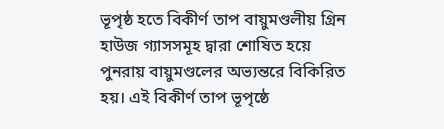ভূপৃষ্ঠ হতে বিকীর্ণ তাপ বায়ুমণ্ডলীয় গ্রিন হাউজ গ্যাসসমূহ দ্বারা শোষিত হয়ে পুনরায় বায়ুমণ্ডলের অভ্যন্তরে বিকিরিত হয়। এই বিকীর্ণ তাপ ভূপৃষ্ঠে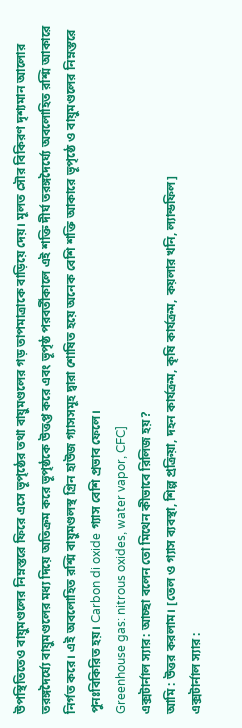উপস্থিতিতেও বায়ুমণ্ডলের নিম্নস্তরে ফিরে এসে ভূপৃষ্ঠের তথা বায়ুমণ্ডলের গড় তাপমাত্রাকে বাড়িয়ে দেয়। মূলত সৌর বিকিরণ দৃশ্যমান আলোর তরঙ্গদৈর্ঘ্যে বায়ুমণ্ডলের মধ্য দিয়ে অতিক্রম করে ভূপৃষ্ঠকে উত্তপ্ত করে এবং ভূপৃষ্ঠ পরবর্তীকালে এই শক্তি দীর্ঘ তরঙ্গদৈর্ঘ্যে অবলোহিত রশ্মি আকারে নির্গত করে। এই অবলোহিত রশ্মি বায়ুমণ্ডলস্থ গ্রিন হাউজ গ্যাসসমূহ দ্বারা শোষিত হয়ে অনেক বেশি শক্তি আকারে ভূপৃষ্ঠে ও বায়ুমণ্ডলের নিম্নস্তরে পুনঃবিকিরিত হয়। Carbon di oxide গ্যাস বেশি প্রভাব ফেলে।
Greenhouse gas: nitrous oxides, water vapor, CFC]
এক্সটার্নাল স্যার: আচ্ছা বলেন তো মিথেন কীভাবে রিলিজ হয়?
আমি : উত্তর করলাম। [তেল ও গ্যাস ব্যবস্থা, শিল্প প্রক্রিয়া, দহন কার্যক্রম, কৃষি কার্যক্রম, কয়লার খনি, ল্যান্ডফিল]
এক্সটার্নাল স্যার :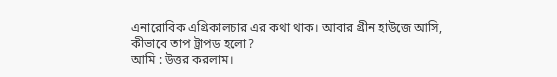এনারোবিক এগ্রিকালচার এর কথা থাক। আবার গ্রীন হাউজে আসি, কীভাবে তাপ ট্রাপড হলো?
আমি : উত্তর করলাম।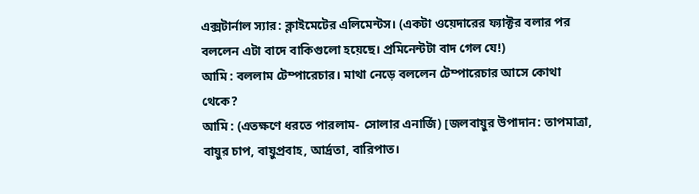এক্সটার্নাল স্যার: ক্লাইমেটের এলিমেন্টস। (একটা ওয়েদারের ফ্যাক্টর বলার পর বললেন এটা বাদে বাকিগুলো হয়েছে। প্রমিনেন্টটা বাদ গেল যে!)
আমি : বললাম টেম্পারেচার। মাথা নেড়ে বললেন টেম্পারেচার আসে কোথা থেকে?
আমি : (এতক্ষণে ধরতে পারলাম- সোলার এনার্জি) [জলবায়ুর উপাদান: তাপমাত্রা, বায়ুর চাপ, বায়ুপ্রবাহ, আর্দ্রতা, বারিপাত।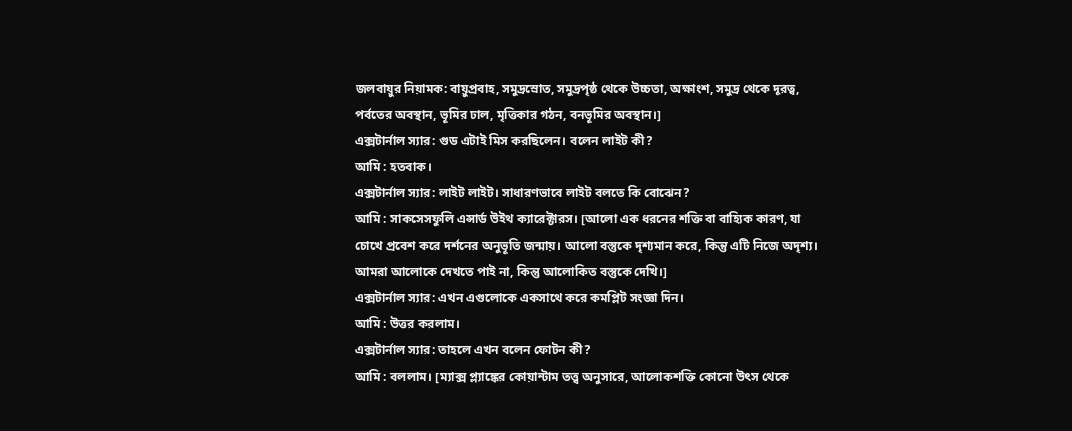জলবায়ুর নিয়ামক: বায়ুপ্রবাহ, সমুদ্রস্রোত, সমুদ্রপৃষ্ঠ থেকে উচ্চতা, অক্ষাংশ, সমুদ্র থেকে দূরত্ব, পর্বতের অবস্থান, ভূমির ঢাল, মৃত্তিকার গঠন, বনভূমির অবস্থান।]
এক্সটার্নাল স্যার: গুড এটাই মিস করছিলেন। বলেন লাইট কী?
আমি : হতবাক।
এক্সটার্নাল স্যার: লাইট লাইট। সাধারণভাবে লাইট বলতে কি বোঝেন?
আমি : সাকসেসফুলি এন্সার্ড উইথ ক্যারেক্টারস। [আলো এক ধরনের শক্তি বা বাহ্যিক কারণ, যা চোখে প্রবেশ করে দর্শনের অনুভূতি জন্মায়। আলো বস্তুকে দৃশ্যমান করে, কিন্তু এটি নিজে অদৃশ্য। আমরা আলোকে দেখতে পাই না, কিন্তু আলোকিত বস্তুকে দেখি।]
এক্সটার্নাল স্যার: এখন এগুলোকে একসাথে করে কমপ্লিট সংজ্ঞা দিন।
আমি : উত্তর করলাম।
এক্সটার্নাল স্যার: তাহলে এখন বলেন ফোটন কী?
আমি : বললাম। [ম্যাক্স প্ল্যাঙ্কের কোয়ান্টাম তত্ত্ব অনুসারে, আলোকশক্তি কোনো উৎস থেকে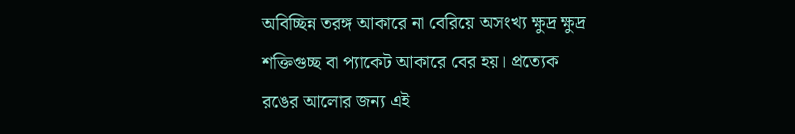অবিচ্ছিন্ন তরঙ্গ আকারে না বেরিয়ে অসংখ্য ক্ষুদ্র ক্ষুদ্র শক্তিগুচ্ছ বা প্যাকেট আকারে বের হয়। প্রত্যেক রঙের আলোর জন্য এই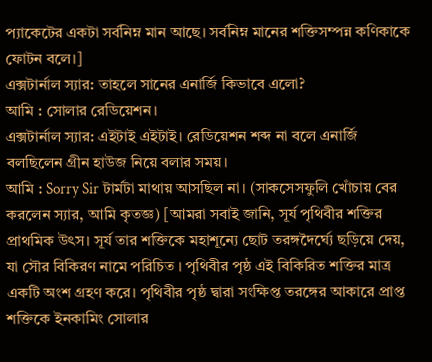প্যাকেটের একটা সর্বনিম্ন মান আছে। সর্বনিম্ন মানের শক্তিসম্পন্ন কণিকাকে ফোটন বলে।]
এক্সটার্নাল স্যার: তাহলে সানের এনার্জি কিভাবে এলো?
আমি : সোলার রেডিয়েশন।
এক্সটার্নাল স্যার: এইটাই এইটাই। রেডিয়েশন শব্দ না বলে এনার্জি বলছিলেন গ্রীন হাউজ নিয়ে বলার সময়।
আমি : Sorry Sir টার্মটা মাথায় আসছিল না। (সাকসেসফুলি খোঁচায় বের করলেন স্যার, আমি কৃতজ্ঞ) [আমরা সবাই জানি, সূর্য পৃথিবীর শক্তির প্রাথমিক উৎস। সূর্য তার শক্তিকে মহাশূন্যে ছোট তরঙ্গদৈর্ঘ্যে ছড়িয়ে দেয়, যা সৌর বিকিরণ নামে পরিচিত । পৃথিবীর পৃষ্ঠ এই বিকিরিত শক্তির মাত্র একটি অংশ গ্রহণ করে। পৃথিবীর পৃষ্ঠ দ্বারা সংক্ষিপ্ত তরঙ্গের আকারে প্রাপ্ত শক্তিকে ইনকামিং সোলার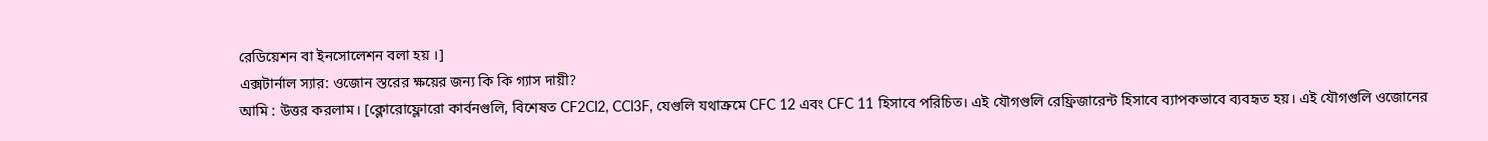রেডিয়েশন বা ইনসোলেশন বলা হয় ।]
এক্সটার্নাল স্যার: ওজোন স্তরের ক্ষয়ের জন্য কি কি গ্যাস দায়ী?
আমি : উত্তর করলাম। [ক্লোরোফ্লোরো কার্বনগুলি, বিশেষত CF2Cl2, CCl3F, যেগুলি যথাক্রমে CFC 12 এবং CFC 11 হিসাবে পরিচিত। এই যৌগগুলি রেফ্রিজারেন্ট হিসাবে ব্যাপকভাবে ব্যবহৃত হয়। এই যৌগগুলি ওজোনের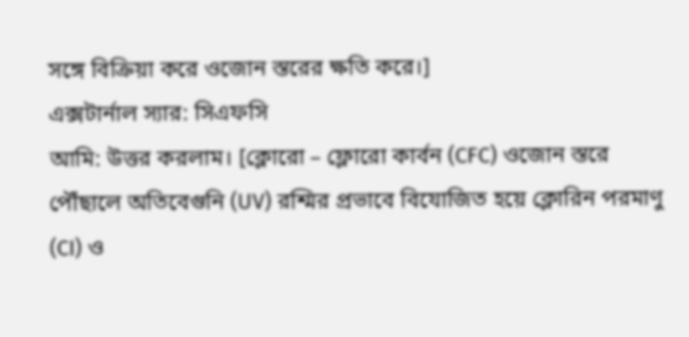সঙ্গে বিক্রিয়া করে ওজোন স্তরের ক্ষতি করে।]
এক্সটার্নাল স্যার: সিএফসি
আমি: উত্তর করলাম। [ক্লোরো – ফ্লোরো কার্বন (CFC) ওজোন স্তরে পৌঁছালে অতিবেগুনি (UV) রশ্মির প্রভাবে বিযোজিত হয়ে ক্লোরিন পরমাণু (CI) ও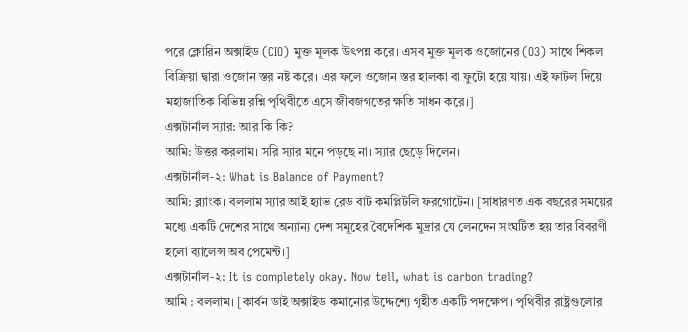পরে ক্লোরিন অক্সাইড (CIO) মুক্ত মূলক উৎপন্ন করে। এসব মুক্ত মূলক ওজোনের (O3) সাথে শিকল বিক্রিয়া দ্বারা ওজোন স্তর নষ্ট করে। এর ফলে ওজোন স্তর হালকা বা ফুটো হয়ে যায়। এই ফাটল দিয়ে মহাজাতিক বিভিন্ন রশ্নি পৃথিবীতে এসে জীবজগতের ক্ষতি সাধন করে।]
এক্সটার্নাল স্যার: আর কি কি?
আমি: উত্তর করলাম। সরি স্যার মনে পড়ছে না। স্যার ছেড়ে দিলেন।
এক্সটার্নাল-২: What is Balance of Payment?
আমি: ব্ল্যাংক। বললাম স্যার আই হ্যাভ রেড বাট কমপ্লিটলি ফরগোটেন। [সাধারণত এক বছরের সময়ের মধ্যে একটি দেশের সাথে অন্যান্য দেশ সমূহের বৈদেশিক মুদ্রার যে লেনদেন সংঘটিত হয় তার বিবরণী হলো ব্যালেন্স অব পেমেন্ট।]
এক্সটার্নাল-২: It is completely okay. Now tell, what is carbon trading?
আমি : বললাম। [কার্বন ডাই অক্সাইড কমানোর উদ্দেশ্যে গৃহীত একটি পদক্ষেপ। পৃথিবীর রাষ্ট্রগুলোর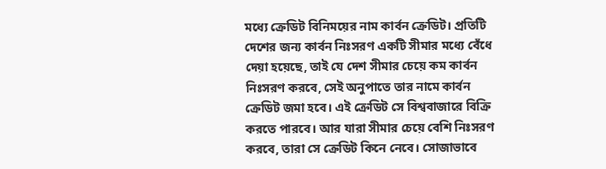মধ্যে ক্রেডিট বিনিময়ের নাম কার্বন ক্রেডিট। প্রতিটি দেশের জন্য কার্বন নিঃসরণ একটি সীমার মধ্যে বেঁধে দেয়া হয়েছে, তাই যে দেশ সীমার চেয়ে কম কার্বন নিঃসরণ করবে, সেই অনুপাতে তার নামে কার্বন ক্রেডিট জমা হবে। এই ক্রেডিট সে বিশ্ববাজারে বিক্রি করতে পারবে। আর যারা সীমার চেয়ে বেশি নিঃসরণ করবে, তারা সে ক্রেডিট কিনে নেবে। সোজাভাবে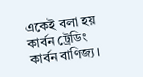একেই বলা হয় কার্বন ট্রেডিং কার্বন বাণিজ্য।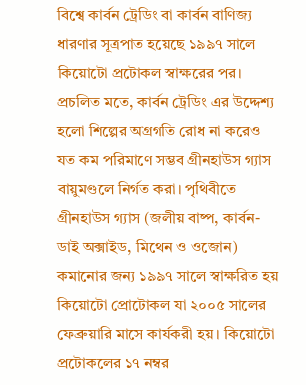বিশ্বে কার্বন ট্রেডিং বা কার্বন বাণিজ্য ধারণার সূত্রপাত হয়েছে ১৯৯৭ সালে কিয়োটো প্রটোকল স্বাক্ষরের পর। প্রচলিত মতে, কার্বন ট্রেডিং এর উদ্দেশ্য হলো শিল্পের অগ্রগতি রোধ না করেও যত কম পরিমাণে সম্ভব গ্রীনহাউস গ্যাস বায়ুমণ্ডলে নির্গত করা। পৃথিবীতে গ্রীনহাউস গ্যাস (জলীয় বাষ্প, কার্বন-ডাই অক্সাইড, মিথেন ও ওজোন) কমানোর জন্য ১৯৯৭ সালে স্বাক্ষরিত হয় কিয়োটো প্রোটোকল যা ২০০৫ সালের ফেব্রুয়ারি মাসে কার্যকরী হয়। কিয়োটো প্রটোকলের ১৭ নম্বর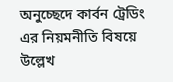অনুচ্ছেদে কার্বন ট্রেডিং এর নিয়মনীতি বিষয়ে উল্লেখ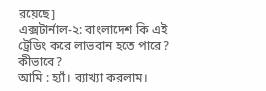রয়েছে]
এক্সটার্নাল-২: বাংলাদেশ কি এই ট্রেডিং করে লাভবান হতে পারে? কীভাবে?
আমি : হ্যাঁ। ব্যাখ্যা করলাম।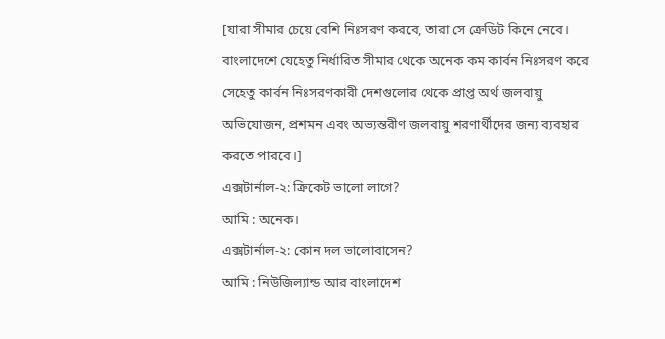[যারা সীমার চেয়ে বেশি নিঃসরণ করবে, তারা সে ক্রেডিট কিনে নেবে। বাংলাদেশে যেহেতু নির্ধারিত সীমার থেকে অনেক কম কার্বন নিঃসরণ করে সেহেতু কার্বন নিঃসরণকারী দেশগুলোর থেকে প্রাপ্ত অর্থ জলবায়ু অভিযোজন, প্রশমন এবং অভ্যন্তরীণ জলবায়ু শরণার্থীদের জন্য ব্যবহার করতে পারবে।]
এক্সটার্নাল-২: ক্রিকেট ভালো লাগে?
আমি : অনেক।
এক্সটার্নাল-২: কোন দল ভালোবাসেন?
আমি : নিউজিল্যান্ড আর বাংলাদেশ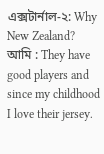এক্সটার্নাল-২: Why New Zealand?
আমি : They have good players and since my childhood I love their jersey.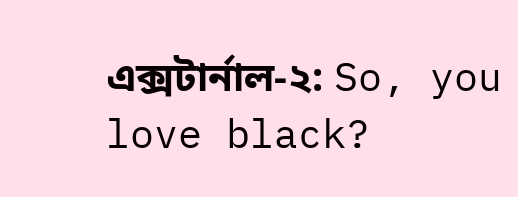এক্সটার্নাল-২: So, you love black?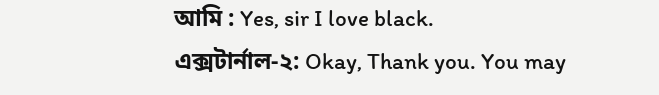আমি : Yes, sir I love black.
এক্সটার্নাল-২: Okay, Thank you. You may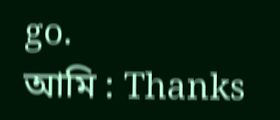go.
আমি : Thanks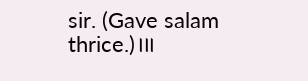sir. (Gave salam thrice.)।।।